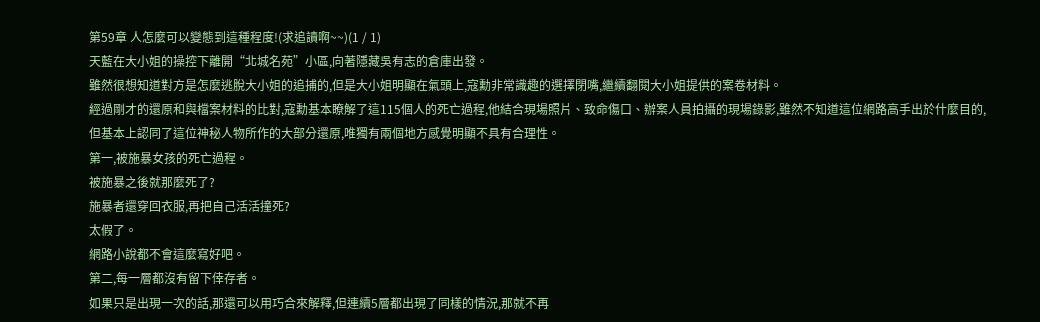第59章 人怎麼可以變態到這種程度!(求追讀啊~~)(1 / 1)
天藍在大小姐的操控下離開“北城名苑”小區,向著隱藏吳有志的倉庫出發。
雖然很想知道對方是怎麼逃脫大小姐的追捕的,但是大小姐明顯在氣頭上,寇勳非常識趣的選擇閉嘴,繼續翻閱大小姐提供的案卷材料。
經過剛才的還原和與檔案材料的比對,寇勳基本瞭解了這115個人的死亡過程,他結合現場照片、致命傷口、辦案人員拍攝的現場錄影,雖然不知道這位網路高手出於什麼目的,但基本上認同了這位神秘人物所作的大部分還原,唯獨有兩個地方感覺明顯不具有合理性。
第一,被施暴女孩的死亡過程。
被施暴之後就那麼死了?
施暴者還穿回衣服,再把自己活活撞死?
太假了。
網路小說都不會這麼寫好吧。
第二,每一層都沒有留下倖存者。
如果只是出現一次的話,那還可以用巧合來解釋,但連續5層都出現了同樣的情況,那就不再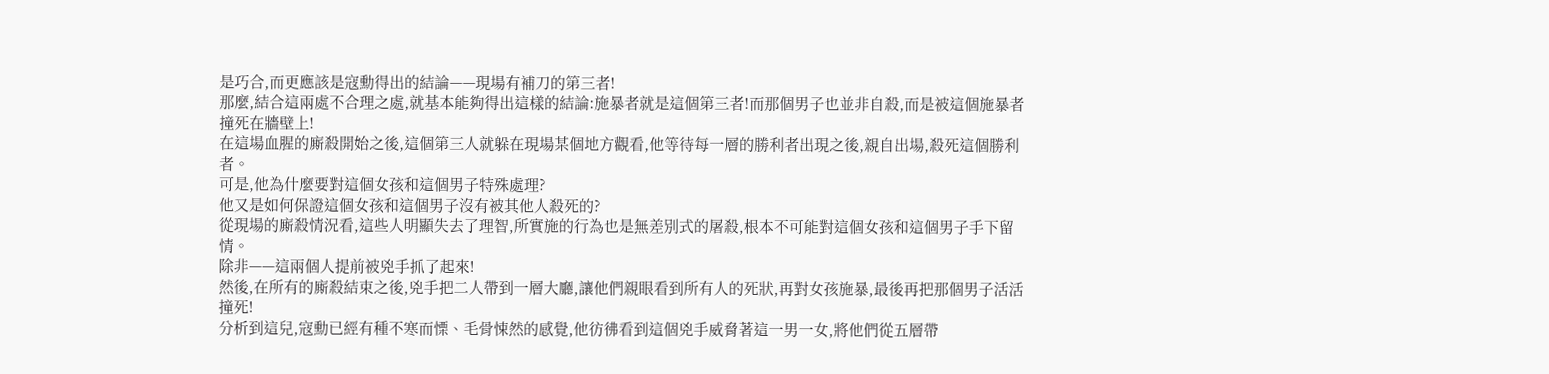是巧合,而更應該是寇勳得出的結論——現場有補刀的第三者!
那麼,結合這兩處不合理之處,就基本能夠得出這樣的結論:施暴者就是這個第三者!而那個男子也並非自殺,而是被這個施暴者撞死在牆壁上!
在這場血腥的廝殺開始之後,這個第三人就躲在現場某個地方觀看,他等待每一層的勝利者出現之後,親自出場,殺死這個勝利者。
可是,他為什麼要對這個女孩和這個男子特殊處理?
他又是如何保證這個女孩和這個男子沒有被其他人殺死的?
從現場的廝殺情況看,這些人明顯失去了理智,所實施的行為也是無差別式的屠殺,根本不可能對這個女孩和這個男子手下留情。
除非——這兩個人提前被兇手抓了起來!
然後,在所有的廝殺結束之後,兇手把二人帶到一層大廳,讓他們親眼看到所有人的死狀,再對女孩施暴,最後再把那個男子活活撞死!
分析到這兒,寇勳已經有種不寒而慄、毛骨悚然的感覺,他彷彿看到這個兇手威脅著這一男一女,將他們從五層帶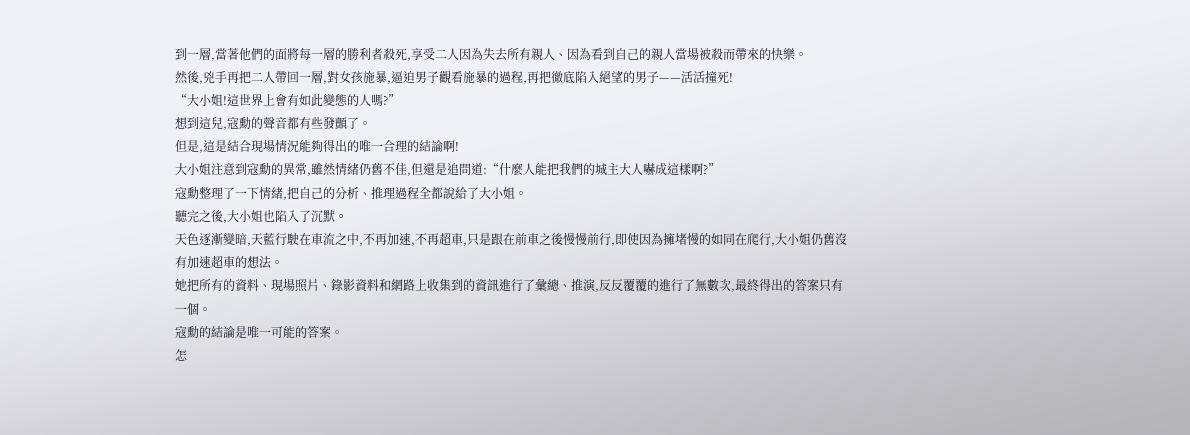到一層,當著他們的面將每一層的勝利者殺死,享受二人因為失去所有親人、因為看到自己的親人當場被殺而帶來的快樂。
然後,兇手再把二人帶回一層,對女孩施暴,逼迫男子觀看施暴的過程,再把徹底陷入絕望的男子——活活撞死!
“大小姐!這世界上會有如此變態的人嗎?”
想到這兒,寇勳的聲音都有些發顫了。
但是,這是結合現場情況能夠得出的唯一合理的結論啊!
大小姐注意到寇勳的異常,雖然情緒仍舊不佳,但還是追問道:“什麼人能把我們的城主大人嚇成這樣啊?”
寇勳整理了一下情緒,把自己的分析、推理過程全都說給了大小姐。
聽完之後,大小姐也陷入了沉默。
天色逐漸變暗,天藍行駛在車流之中,不再加速,不再超車,只是跟在前車之後慢慢前行,即使因為擁堵慢的如同在爬行,大小姐仍舊沒有加速超車的想法。
她把所有的資料、現場照片、錄影資料和網路上收集到的資訊進行了彙總、推演,反反覆覆的進行了無數次,最終得出的答案只有一個。
寇勳的結論是唯一可能的答案。
怎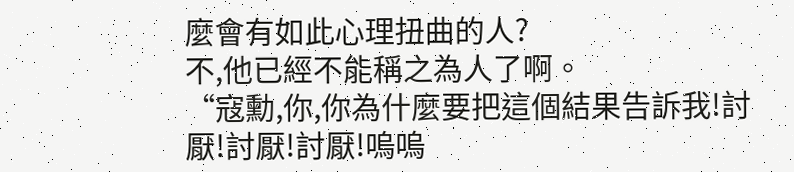麼會有如此心理扭曲的人?
不,他已經不能稱之為人了啊。
“寇勳,你,你為什麼要把這個結果告訴我!討厭!討厭!討厭!嗚嗚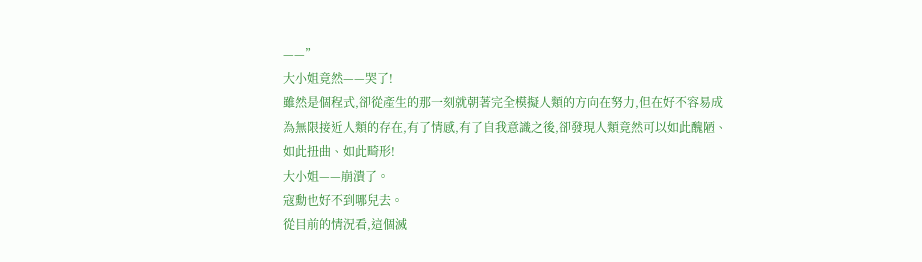——”
大小姐竟然——哭了!
雖然是個程式,卻從產生的那一刻就朝著完全模擬人類的方向在努力,但在好不容易成為無限接近人類的存在,有了情感,有了自我意識之後,卻發現人類竟然可以如此醜陋、如此扭曲、如此畸形!
大小姐——崩潰了。
寇勳也好不到哪兒去。
從目前的情況看,這個滅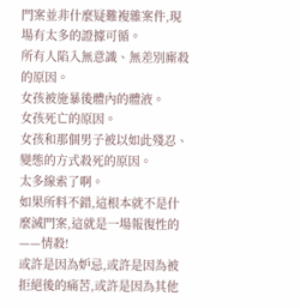門案並非什麼疑難複雜案件,現場有太多的證據可循。
所有人陷入無意識、無差別廝殺的原因。
女孩被施暴後體內的體液。
女孩死亡的原因。
女孩和那個男子被以如此殘忍、變態的方式殺死的原因。
太多線索了啊。
如果所料不錯,這根本就不是什麼滅門案,這就是一場報復性的——情殺!
或許是因為妒忌,或許是因為被拒絕後的痛苦,或許是因為其他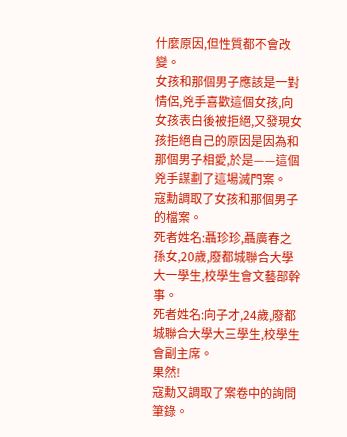什麼原因,但性質都不會改變。
女孩和那個男子應該是一對情侶,兇手喜歡這個女孩,向女孩表白後被拒絕,又發現女孩拒絕自己的原因是因為和那個男子相愛,於是——這個兇手謀劃了這場滅門案。
寇勳調取了女孩和那個男子的檔案。
死者姓名:聶珍珍,聶廣春之孫女,20歲,廢都城聯合大學大一學生,校學生會文藝部幹事。
死者姓名:向子才,24歲,廢都城聯合大學大三學生,校學生會副主席。
果然!
寇勳又調取了案卷中的詢問筆錄。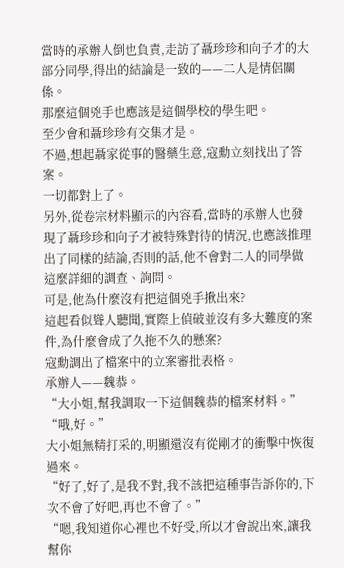當時的承辦人倒也負責,走訪了聶珍珍和向子才的大部分同學,得出的結論是一致的——二人是情侶關係。
那麼這個兇手也應該是這個學校的學生吧。
至少會和聶珍珍有交集才是。
不過,想起聶家從事的醫藥生意,寇勳立刻找出了答案。
一切都對上了。
另外,從卷宗材料顯示的內容看,當時的承辦人也發現了聶珍珍和向子才被特殊對待的情況,也應該推理出了同樣的結論,否則的話,他不會對二人的同學做這麼詳細的調查、詢問。
可是,他為什麼沒有把這個兇手揪出來?
這起看似聳人聽聞,實際上偵破並沒有多大難度的案件,為什麼會成了久拖不久的懸案?
寇勳調出了檔案中的立案審批表格。
承辦人——魏恭。
“大小姐,幫我調取一下這個魏恭的檔案材料。”
“哦,好。”
大小姐無精打采的,明顯還沒有從剛才的衝擊中恢復過來。
“好了,好了,是我不對,我不該把這種事告訴你的,下次不會了好吧,再也不會了。”
“嗯,我知道你心裡也不好受,所以才會說出來,讓我幫你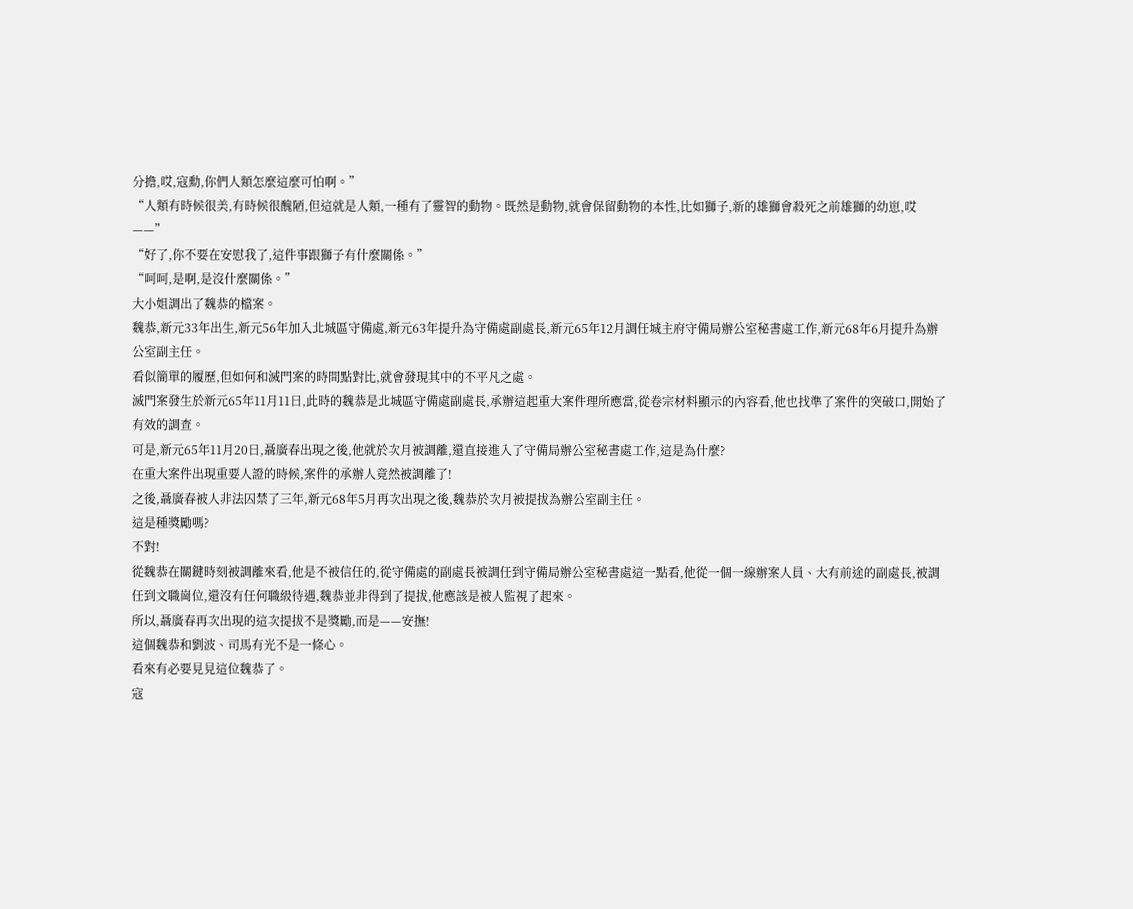分擔,哎,寇勳,你們人類怎麼這麼可怕啊。”
“人類有時候很美,有時候很醜陋,但這就是人類,一種有了靈智的動物。既然是動物,就會保留動物的本性,比如獅子,新的雄獅會殺死之前雄獅的幼崽,哎——”
“好了,你不要在安慰我了,這件事跟獅子有什麼關係。”
“呵呵,是啊,是沒什麼關係。”
大小姐調出了魏恭的檔案。
魏恭,新元33年出生,新元56年加入北城區守備處,新元63年提升為守備處副處長,新元65年12月調任城主府守備局辦公室秘書處工作,新元68年6月提升為辦公室副主任。
看似簡單的履歷,但如何和滅門案的時間點對比,就會發現其中的不平凡之處。
滅門案發生於新元65年11月11日,此時的魏恭是北城區守備處副處長,承辦這起重大案件理所應當,從卷宗材料顯示的內容看,他也找準了案件的突破口,開始了有效的調查。
可是,新元65年11月20日,聶廣春出現之後,他就於次月被調離,還直接進入了守備局辦公室秘書處工作,這是為什麼?
在重大案件出現重要人證的時候,案件的承辦人竟然被調離了!
之後,聶廣春被人非法囚禁了三年,新元68年5月再次出現之後,魏恭於次月被提拔為辦公室副主任。
這是種獎勵嗎?
不對!
從魏恭在關鍵時刻被調離來看,他是不被信任的,從守備處的副處長被調任到守備局辦公室秘書處這一點看,他從一個一線辦案人員、大有前途的副處長,被調任到文職崗位,還沒有任何職級待遇,魏恭並非得到了提拔,他應該是被人監視了起來。
所以,聶廣春再次出現的這次提拔不是獎勵,而是——安撫!
這個魏恭和劉波、司馬有光不是一條心。
看來有必要見見這位魏恭了。
寇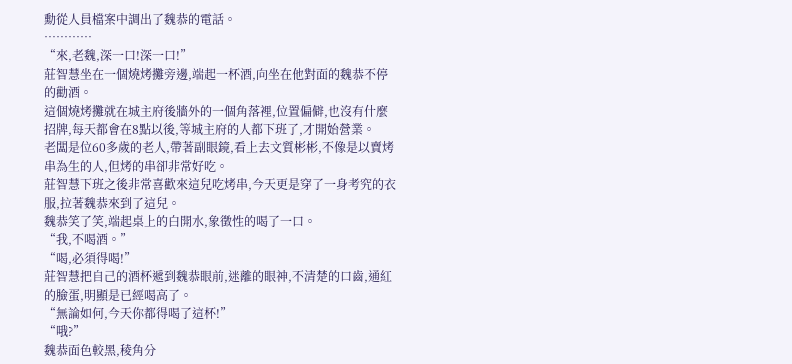勳從人員檔案中調出了魏恭的電話。
…………
“來,老魏,深一口!深一口!”
莊智慧坐在一個燒烤攤旁邊,端起一杯酒,向坐在他對面的魏恭不停的勸酒。
這個燒烤攤就在城主府後牆外的一個角落裡,位置偏僻,也沒有什麼招牌,每天都會在8點以後,等城主府的人都下班了,才開始營業。
老闆是位60多歲的老人,帶著副眼鏡,看上去文質彬彬,不像是以賣烤串為生的人,但烤的串卻非常好吃。
莊智慧下班之後非常喜歡來這兒吃烤串,今天更是穿了一身考究的衣服,拉著魏恭來到了這兒。
魏恭笑了笑,端起桌上的白開水,象徵性的喝了一口。
“我,不喝酒。”
“喝,必須得喝!”
莊智慧把自己的酒杯遞到魏恭眼前,迷離的眼神,不清楚的口齒,通紅的臉蛋,明顯是已經喝高了。
“無論如何,今天你都得喝了這杯!”
“哦?”
魏恭面色較黑,稜角分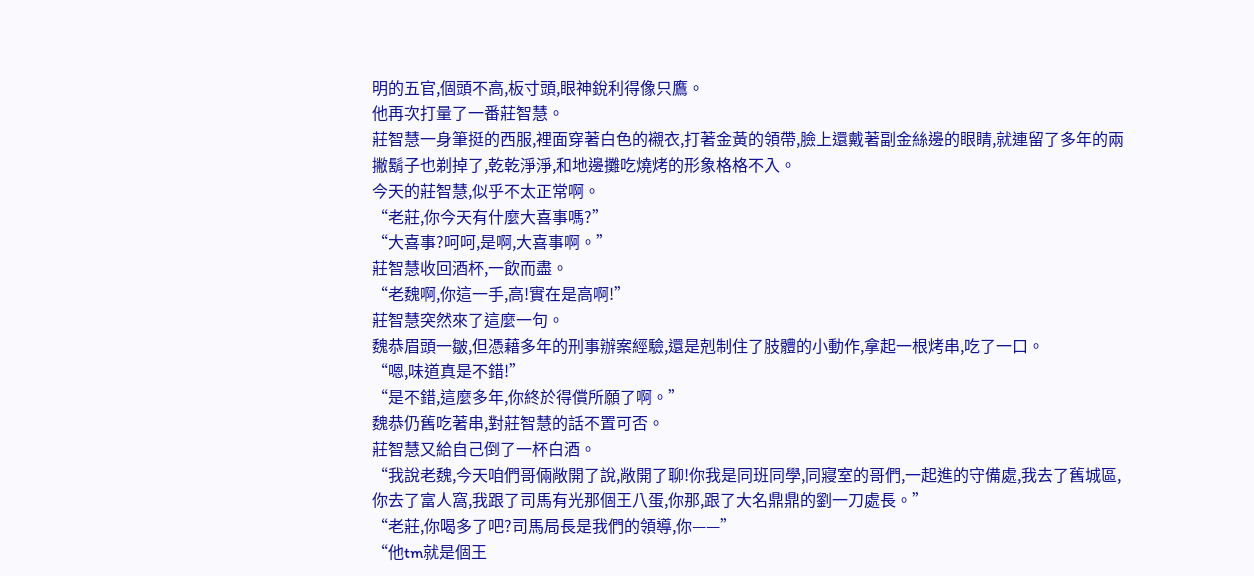明的五官,個頭不高,板寸頭,眼神銳利得像只鷹。
他再次打量了一番莊智慧。
莊智慧一身筆挺的西服,裡面穿著白色的襯衣,打著金黃的領帶,臉上還戴著副金絲邊的眼睛,就連留了多年的兩撇鬍子也剃掉了,乾乾淨淨,和地邊攤吃燒烤的形象格格不入。
今天的莊智慧,似乎不太正常啊。
“老莊,你今天有什麼大喜事嗎?”
“大喜事?呵呵,是啊,大喜事啊。”
莊智慧收回酒杯,一飲而盡。
“老魏啊,你這一手,高!實在是高啊!”
莊智慧突然來了這麼一句。
魏恭眉頭一皺,但憑藉多年的刑事辦案經驗,還是剋制住了肢體的小動作,拿起一根烤串,吃了一口。
“嗯,味道真是不錯!”
“是不錯,這麼多年,你終於得償所願了啊。”
魏恭仍舊吃著串,對莊智慧的話不置可否。
莊智慧又給自己倒了一杯白酒。
“我說老魏,今天咱們哥倆敞開了說,敞開了聊!你我是同班同學,同寢室的哥們,一起進的守備處,我去了舊城區,你去了富人窩,我跟了司馬有光那個王八蛋,你那,跟了大名鼎鼎的劉一刀處長。”
“老莊,你喝多了吧?司馬局長是我們的領導,你——”
“他tm就是個王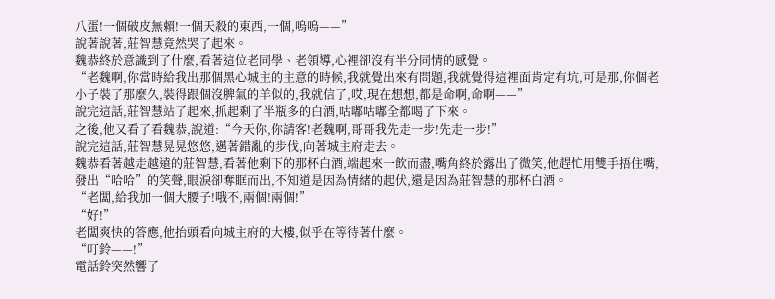八蛋!一個破皮無賴!一個天殺的東西,一個,嗚嗚——”
說著說著,莊智慧竟然哭了起來。
魏恭終於意識到了什麼,看著這位老同學、老領導,心裡卻沒有半分同情的感覺。
“老魏啊,你當時給我出那個黑心城主的主意的時候,我就覺出來有問題,我就覺得這裡面肯定有坑,可是那,你個老小子裝了那麼久,裝得跟個沒脾氣的羊似的,我就信了,哎,現在想想,都是命啊,命啊——”
說完這話,莊智慧站了起來,抓起剩了半瓶多的白酒,咕嘟咕嘟全都喝了下來。
之後,他又看了看魏恭,說道:“今天你,你請客!老魏啊,哥哥我先走一步!先走一步!”
說完這話,莊智慧晃晃悠悠,邁著錯亂的步伐,向著城主府走去。
魏恭看著越走越遠的莊智慧,看著他剩下的那杯白酒,端起來一飲而盡,嘴角終於露出了微笑,他趕忙用雙手捂住嘴,發出“哈哈”的笑聲,眼淚卻奪眶而出,不知道是因為情緒的起伏,還是因為莊智慧的那杯白酒。
“老闆,給我加一個大腰子!哦不,兩個!兩個!”
“好!”
老闆爽快的答應,他抬頭看向城主府的大樓,似乎在等待著什麼。
“叮鈴——!”
電話鈴突然響了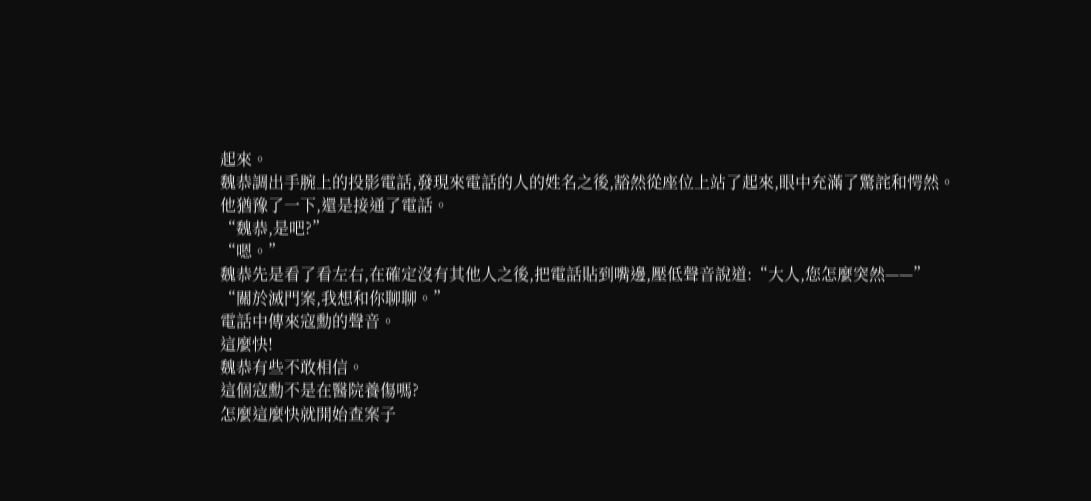起來。
魏恭調出手腕上的投影電話,發現來電話的人的姓名之後,豁然從座位上站了起來,眼中充滿了驚詫和愕然。
他猶豫了一下,還是接通了電話。
“魏恭,是吧?”
“嗯。”
魏恭先是看了看左右,在確定沒有其他人之後,把電話貼到嘴邊,壓低聲音說道:“大人,您怎麼突然——”
“關於滅門案,我想和你聊聊。”
電話中傳來寇勳的聲音。
這麼快!
魏恭有些不敢相信。
這個寇勳不是在醫院養傷嗎?
怎麼這麼快就開始查案子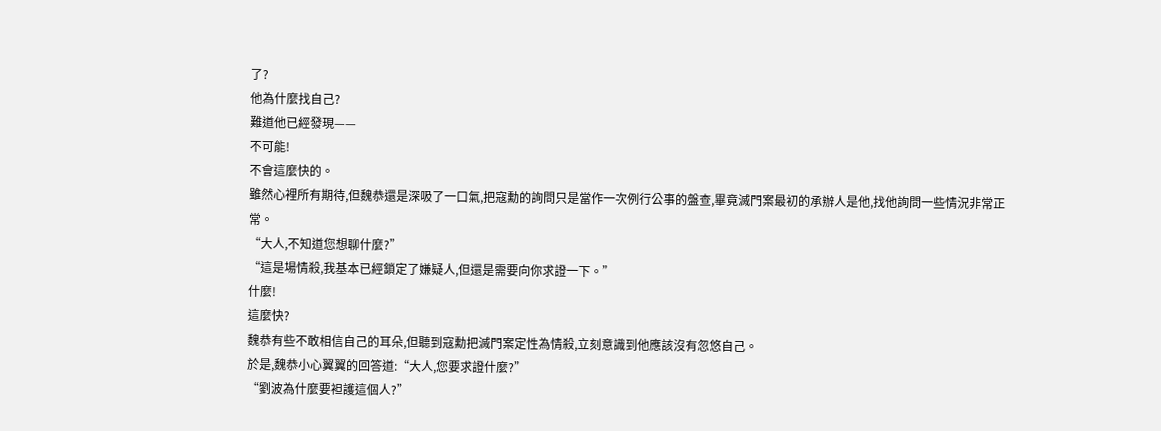了?
他為什麼找自己?
難道他已經發現——
不可能!
不會這麼快的。
雖然心裡所有期待,但魏恭還是深吸了一口氣,把寇勳的詢問只是當作一次例行公事的盤查,畢竟滅門案最初的承辦人是他,找他詢問一些情況非常正常。
“大人,不知道您想聊什麼?”
“這是場情殺,我基本已經鎖定了嫌疑人,但還是需要向你求證一下。”
什麼!
這麼快?
魏恭有些不敢相信自己的耳朵,但聽到寇勳把滅門案定性為情殺,立刻意識到他應該沒有忽悠自己。
於是,魏恭小心翼翼的回答道:“大人,您要求證什麼?”
“劉波為什麼要袒護這個人?”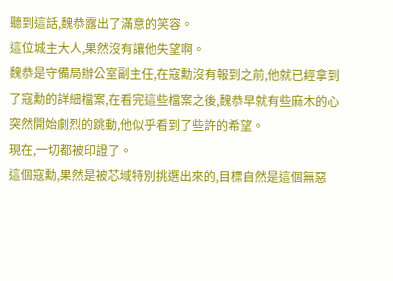聽到這話,魏恭露出了滿意的笑容。
這位城主大人,果然沒有讓他失望啊。
魏恭是守備局辦公室副主任,在寇勳沒有報到之前,他就已經拿到了寇勳的詳細檔案,在看完這些檔案之後,魏恭早就有些麻木的心突然開始劇烈的跳動,他似乎看到了些許的希望。
現在,一切都被印證了。
這個寇勳,果然是被芯域特別挑選出來的,目標自然是這個無惡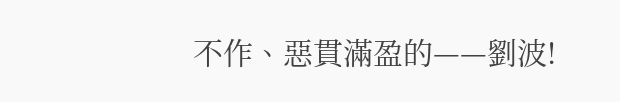不作、惡貫滿盈的——劉波!